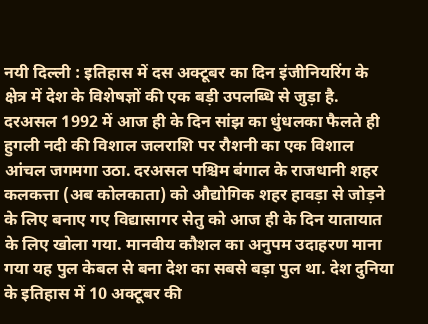नयी दिल्ली : इतिहास में दस अक्टूबर का दिन इंजीनियरिंग के क्षेत्र में देश के विशेषज्ञों की एक बड़ी उपलब्धि से जुड़ा है. दरअसल 1992 में आज ही के दिन सांझ का धुंधलका फैलते ही हुगली नदी की विशाल जलराशि पर रौशनी का एक विशाल आंचल जगमगा उठा. दरअसल पश्चिम बंगाल के राजधानी शहर कलकत्ता (अब कोलकाता) को औद्योगिक शहर हावड़ा से जोड़ने के लिए बनाए गए विद्यासागर सेतु को आज ही के दिन यातायात के लिए खोला गया. मानवीय कौशल का अनुपम उदाहरण माना गया यह पुल केबल से बना देश का सबसे बड़ा पुल था. देश दुनिया के इतिहास में 10 अक्टूबर की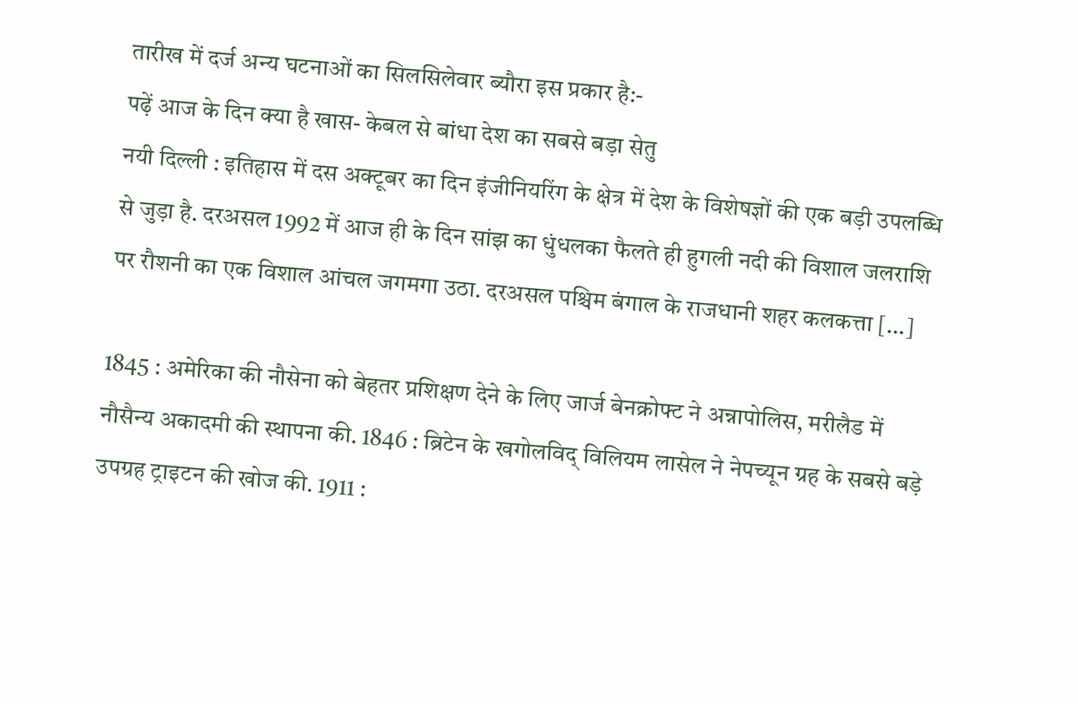तारीख में दर्ज अन्य घटनाओं का सिलसिलेवार ब्यौरा इस प्रकार है:-
पढ़ें आज के दिन क्या है खास- केबल से बांधा देश का सबसे बड़ा सेतु
नयी दिल्ली : इतिहास में दस अक्टूबर का दिन इंजीनियरिंग के क्षेत्र में देश के विशेषज्ञों की एक बड़ी उपलब्धि से जुड़ा है. दरअसल 1992 में आज ही के दिन सांझ का धुंधलका फैलते ही हुगली नदी की विशाल जलराशि पर रौशनी का एक विशाल आंचल जगमगा उठा. दरअसल पश्चिम बंगाल के राजधानी शहर कलकत्ता […]

1845 : अमेरिका की नौसेना को बेहतर प्रशिक्षण देने के लिए जार्ज बेनक्रोफ्ट ने अन्नापोलिस, मरीलैड में नौसैन्य अकादमी की स्थापना की. 1846 : ब्रिटेन के खगोलविद् विलियम लासेल ने नेपच्यून ग्रह के सबसे बड़े उपग्रह ट्राइटन की खोज की. 1911 :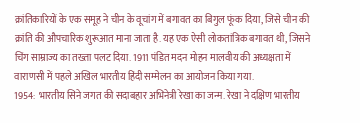क्रांतिकारियों के एक समूह ने चीन के वूचांग में बगावत का बिगुल फूंक दिया, जिसे चीन की क्रांति की औपचारिक शुरूआत माना जाता है. यह एक ऐसी लोकतांत्रिक बगावत थी, जिसने चिंग साम्राज्य का तख्ता पलट दिया. 1911 पंडित मदन मोहन मालवीय की अध्यक्षता में वाराणसी में पहले अखिल भारतीय हिंदी सम्मेलन का आयोजन किया गया.
1954: भारतीय सिने जगत की सदाबहार अभिनेत्री रेखा का जन्म. रेखा ने दक्षिण भारतीय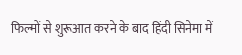फिल्मों से शुरूआत करने के बाद हिंदी सिनेमा में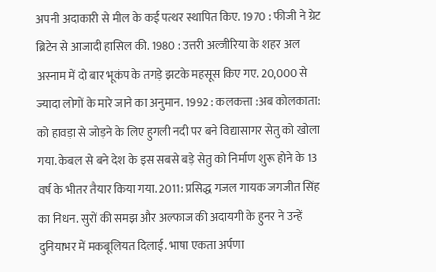अपनी अदाकारी से मील के कई पत्थर स्थापित किए. 1970 : फीजी ने ग्रेट ब्रिटेन से आजादी हासिल की. 1980 : उत्तरी अल्जीरिया के शहर अल अस्नाम में दो बार भूकंप के तगड़े झटके महसूस किए गए. 20,000 से ज्यादा लोगों के मारे जाने का अनुमान. 1992 : कलकत्ता :अब कोलकाता: को हावड़ा से जोड़ने के लिए हुगली नदी पर बने विद्यासागर सेतु को खोला गया. केबल से बने देश के इस सबसे बड़े सेतु को निर्माण शुरू होने के 13 वर्ष के भीतर तैयार किया गया. 2011: प्रसिद्ध गजल गायक जगजीत सिंह का निधन. सुरों की समझ और अल्फाज की अदायगी के हुनर ने उन्हें दुनियाभर में मकबूलियत दिलाई. भाषा एकता अर्पणा